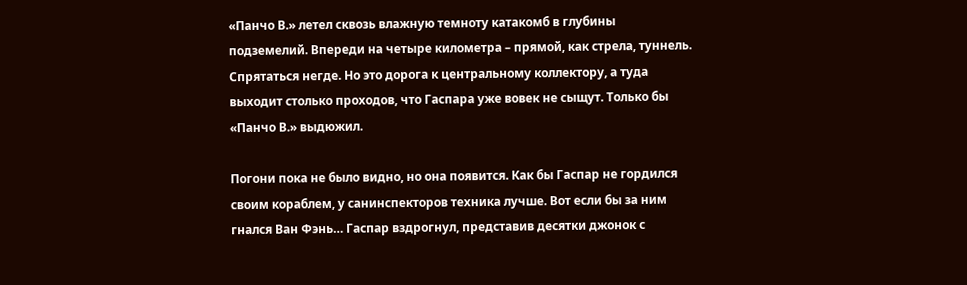«Панчо В.» летел сквозь влажную темноту катакомб в глубины подземелий. Впереди на четыре километра – прямой, как стрела, туннель. Спрятаться негде. Но это дорога к центральному коллектору, а туда выходит столько проходов, что Гаспара уже вовек не сыщут. Только бы «Панчо В.» выдюжил.

Погони пока не было видно, но она появится. Как бы Гаспар не гордился своим кораблем, у санинспекторов техника лучше. Вот если бы за ним гнался Ван Фэнь… Гаспар вздрогнул, представив десятки джонок с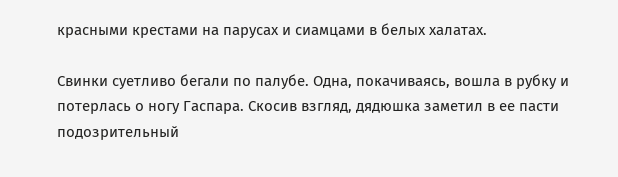красными крестами на парусах и сиамцами в белых халатах.

Свинки суетливо бегали по палубе. Одна, покачиваясь, вошла в рубку и потерлась о ногу Гаспара. Скосив взгляд, дядюшка заметил в ее пасти подозрительный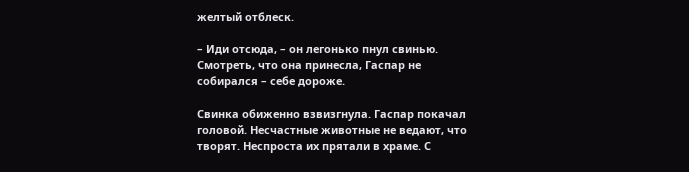желтый отблеск.

– Иди отсюда, – он легонько пнул свинью. Смотреть, что она принесла, Гаспар не собирался – себе дороже.

Свинка обиженно взвизгнула. Гаспар покачал головой. Несчастные животные не ведают, что творят. Неспроста их прятали в храме. С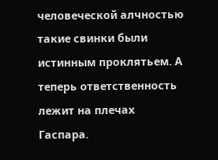человеческой алчностью такие свинки были истинным проклятьем. А теперь ответственность лежит на плечах Гаспара.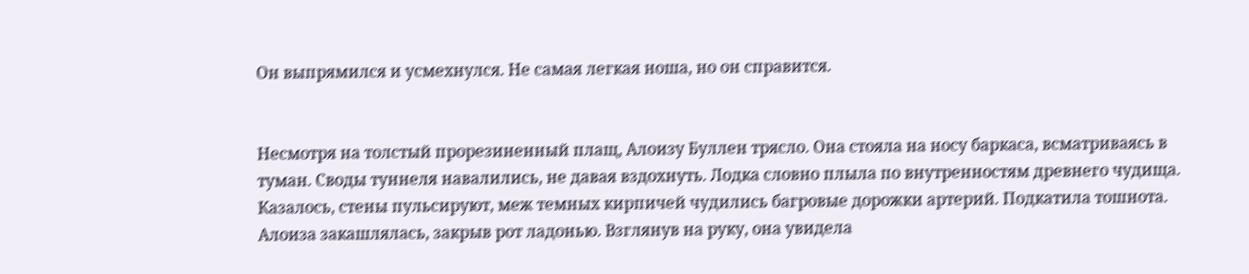Он выпрямился и усмехнулся. Не самая легкая ноша, но он справится.


Несмотря на толстый прорезиненный плащ, Алоизу Буллен трясло. Она стояла на носу баркаса, всматриваясь в туман. Своды туннеля навалились, не давая вздохнуть. Лодка словно плыла по внутренностям древнего чудища. Казалось, стены пульсируют, меж темных кирпичей чудились багровые дорожки артерий. Подкатила тошнота. Алоиза закашлялась, закрыв рот ладонью. Взглянув на руку, она увидела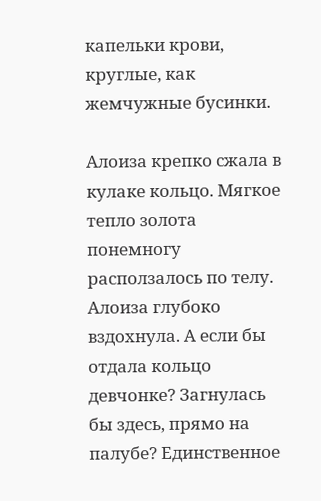капельки крови, круглые, как жемчужные бусинки.

Алоиза крепко сжала в кулаке кольцо. Мягкое тепло золота понемногу расползалось по телу. Алоиза глубоко вздохнула. А если бы отдала кольцо девчонке? Загнулась бы здесь, прямо на палубе? Единственное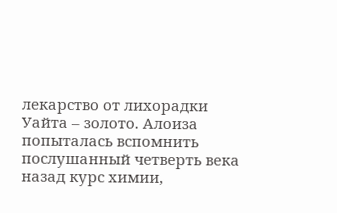лекарство от лихорадки Уайта – золото. Алоиза попыталась вспомнить послушанный четверть века назад курс химии,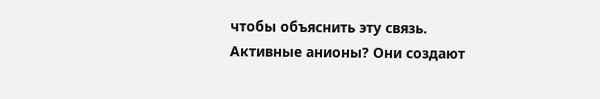чтобы объяснить эту связь. Активные анионы? Они создают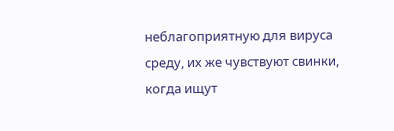неблагоприятную для вируса среду, их же чувствуют свинки, когда ищут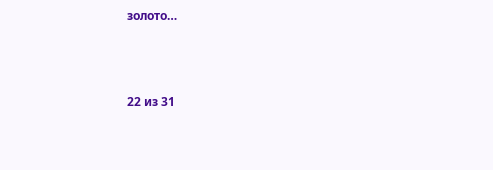золото…



22 из 31